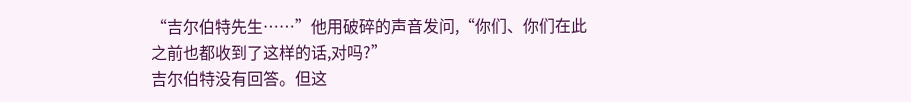“吉尔伯特先生……”他用破碎的声音发问,“你们、你们在此之前也都收到了这样的话,对吗?”
吉尔伯特没有回答。但这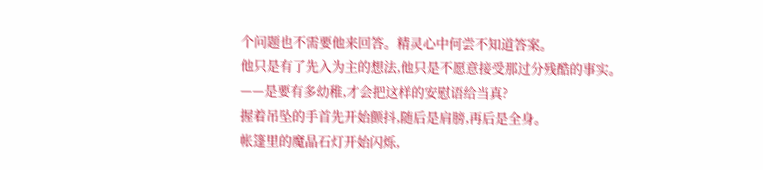个问题也不需要他来回答。精灵心中何尝不知道答案。
他只是有了先入为主的想法,他只是不愿意接受那过分残酷的事实。
——是要有多幼稚,才会把这样的安慰语给当真?
握着吊坠的手首先开始颤抖,随后是肩膀,再后是全身。
帐篷里的魔晶石灯开始闪烁,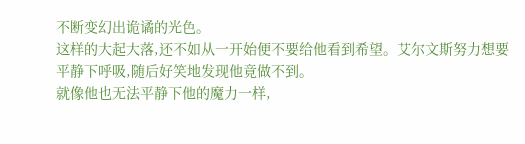不断变幻出诡谲的光色。
这样的大起大落,还不如从一开始便不要给他看到希望。艾尔文斯努力想要平静下呼吸,随后好笑地发现他竟做不到。
就像他也无法平静下他的魔力一样,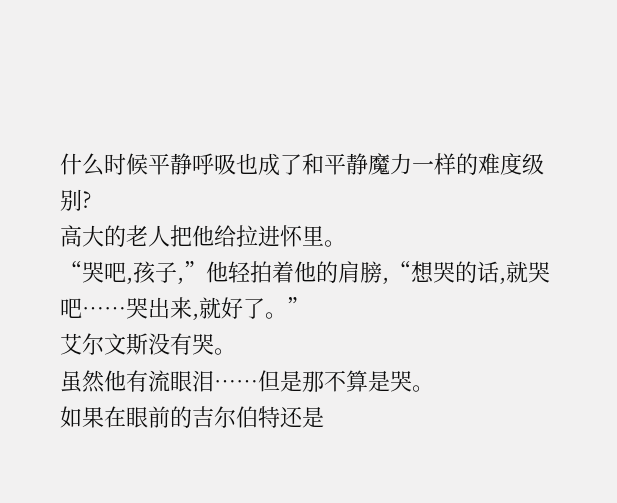什么时候平静呼吸也成了和平静魔力一样的难度级别?
高大的老人把他给拉进怀里。
“哭吧,孩子,”他轻拍着他的肩膀,“想哭的话,就哭吧……哭出来,就好了。”
艾尔文斯没有哭。
虽然他有流眼泪……但是那不算是哭。
如果在眼前的吉尔伯特还是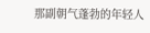那副朝气蓬勃的年轻人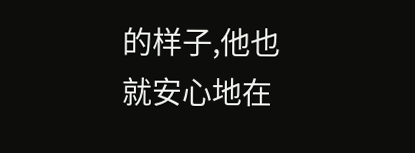的样子,他也就安心地在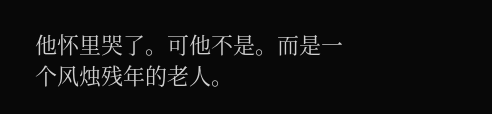他怀里哭了。可他不是。而是一个风烛残年的老人。